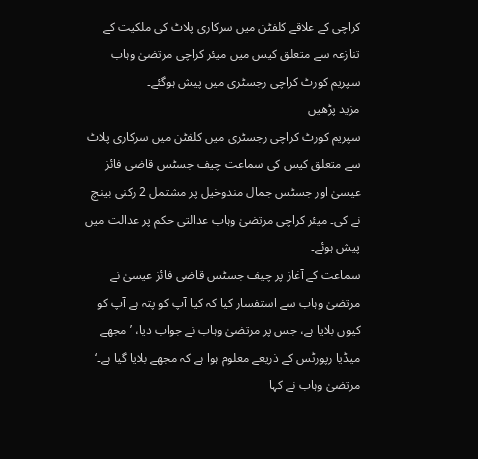کراچی کے علاقے کلفٹن میں سرکاری پلاٹ کی ملکیت کے تنازعہ سے متعلق کیس میں میئر کراچی مرتضیٰ وہاب سپریم کورٹ کراچی رجسٹری میں پیش ہوگئے۔
مزید پڑھیں
سپریم کورٹ کراچی رجسٹری میں کلفٹن میں سرکاری پلاٹ سے متعلق کیس کی سماعت چیف جسٹس قاضی فائز عیسیٰ اور جسٹس جمال مندوخیل پر مشتمل 2 رکنی بینچ نے کی۔ میئر کراچی مرتضیٰ وہاب عدالتی حکم پر عدالت میں پیش ہوئے۔
سماعت کے آغاز پر چیف جسٹس قاضی فائز عیسیٰ نے مرتضیٰ وہاب سے استفسار کیا کہ کیا آپ کو پتہ ہے آپ کو کیوں بلایا ہے، جس پر مرتضیٰ وہاب نے جواب دیا، ’مجھے میڈیا رپورٹس کے ذریعے معلوم ہوا ہے کہ مجھے بلایا گیا ہے۔‘
مرتضیٰ وہاب نے کہا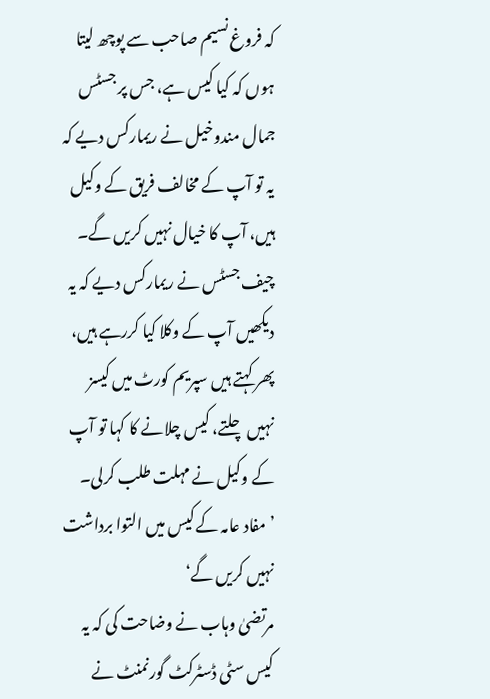کہ فروغ نسیم صاحب سے پوچھ لیتا ہوں کہ کیا کیس ہے، جس پر جسٹس جمال مندوخیل نے ریمارکس دیے کہ یہ تو آپ کے مخالف فریق کے وکیل ہیں، آپ کا خیال نہیں کریں گے۔
چیف جسٹس نے ریمارکس دیے کہ یہ دیکھیں آپ کے وکلا کیا کررہے ہیں، پھر کہتے ہیں سپریم کورٹ میں کیسز نہیں چلتے، کیس چلانے کا کہا تو آپ کے وکیل نے مہلت طلب کرلی۔
’مفاد عامہ کے کیس میں التوا برداشت نہیں کریں گے‘
مرتضیٰ وہاب نے وضاحت کی کہ یہ کیس سٹی ڈسٹرکٹ گورنمنٹ نے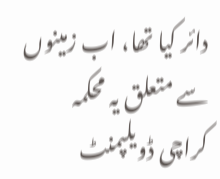دائر کیا تھا، اب زمینوں سے متعلق یہ محکمہ کراچی ڈویلپمنٹ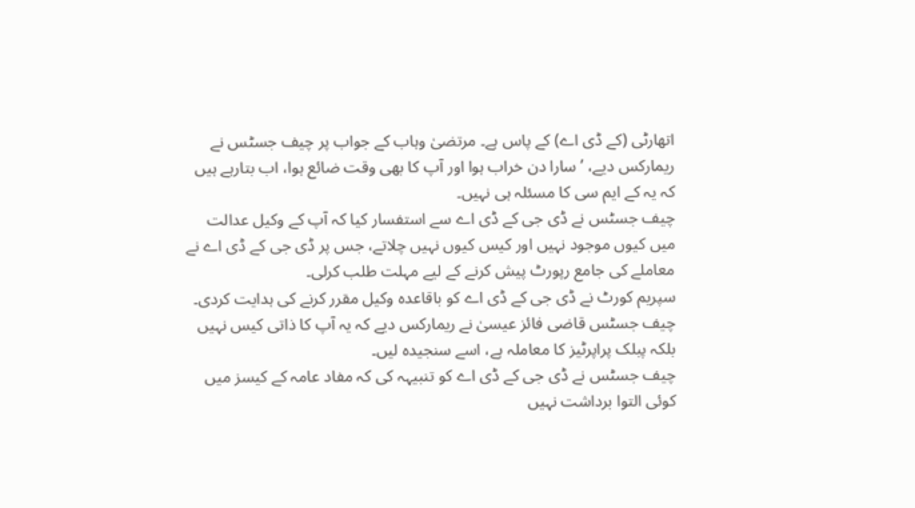اتھارٹی (کے ڈی اے) کے پاس ہے۔ مرتضیٰ وہاب کے جواب پر چیف جسٹس نے ریمارکس دیے، ’سارا دن خراب ہوا اور آپ کا بھی وقت ضائع ہوا، اب بتارہے ہیں کہ یہ کے ایم سی کا مسئلہ ہی نہیں۔
چیف جسٹس نے ڈی جی کے ڈی اے سے استفسار کیا کہ آپ کے وکیل عدالت میں کیوں موجود نہیں اور کیس کیوں نہیں چلاتے، جس پر ڈی جی کے ڈی اے نے معاملے کی جامع رپورٹ پیش کرنے کے لیے مہلت طلب کرلی۔
سپریم کورٹ نے ڈی جی کے ڈی اے کو باقاعدہ وکیل مقرر کرنے کی ہدایت کردی۔ چیف جسٹس قاضی فائز عیسیٰ نے ریمارکس دیے کہ یہ آپ کا ذاتی کیس نہیں بلکہ پبلک پراپرٹیز کا معاملہ ہے، اسے سنجیدہ لیں۔
چیف جسٹس نے ڈی جی کے ڈی اے کو تنبیہہ کی کہ مفاد عامہ کے کیسز میں کوئی التوا برداشت نہیں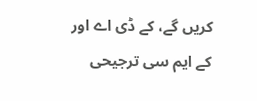کریں گے، کے ڈی اے اور کے ایم سی ترجیحی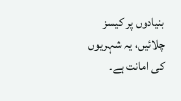بنیادوں پر کیسز چلائیں، یہ شہریوں کی امانت ہے۔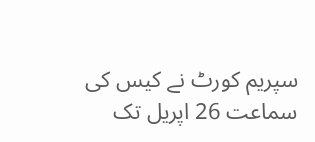سپریم کورٹ نے کیس کی سماعت 26 اپریل تک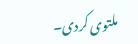ملتوی کردی۔